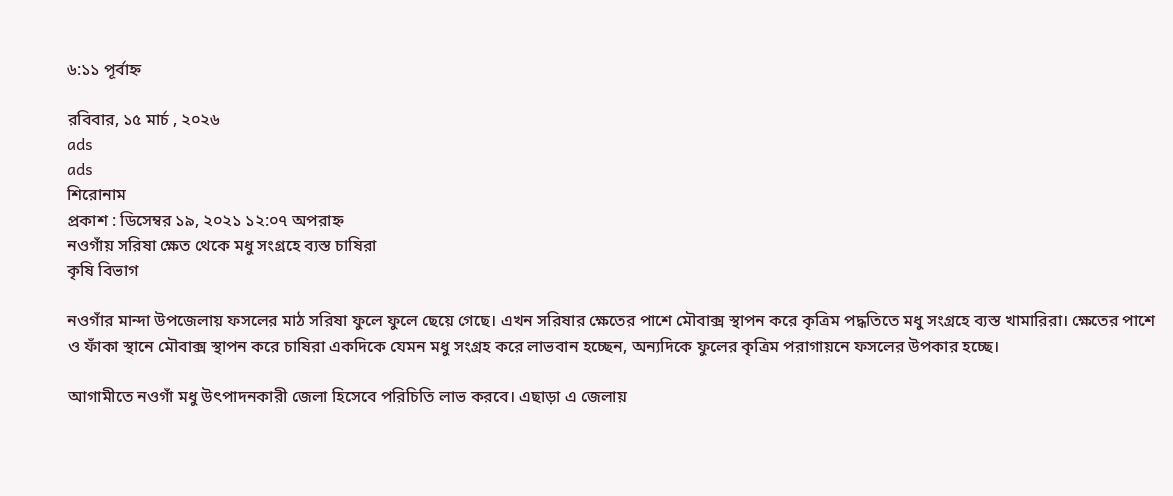৬:১১ পূর্বাহ্ন

রবিবার, ১৫ মার্চ , ২০২৬
ads
ads
শিরোনাম
প্রকাশ : ডিসেম্বর ১৯, ২০২১ ১২:০৭ অপরাহ্ন
নওগাঁয় সরিষা ক্ষেত থেকে মধু সংগ্রহে ব্যস্ত চাষিরা
কৃষি বিভাগ

নওগাঁর মান্দা উপজেলায় ফসলের মাঠ সরিষা ফুলে ফুলে ছেয়ে গেছে। এখন সরিষার ক্ষেতের পাশে মৌবাক্স স্থাপন করে কৃত্রিম পদ্ধতিতে মধু সংগ্রহে ব্যস্ত খামারিরা। ক্ষেতের পাশে ও ফাঁকা স্থানে মৌবাক্স স্থাপন করে চাষিরা একদিকে যেমন মধু সংগ্রহ করে লাভবান হচ্ছেন, অন্যদিকে ফুলের কৃত্রিম পরাগায়নে ফসলের উপকার হচ্ছে।

আগামীতে নওগাঁ মধু উৎপাদনকারী জেলা হিসেবে পরিচিতি লাভ করবে। এছাড়া এ জেলায়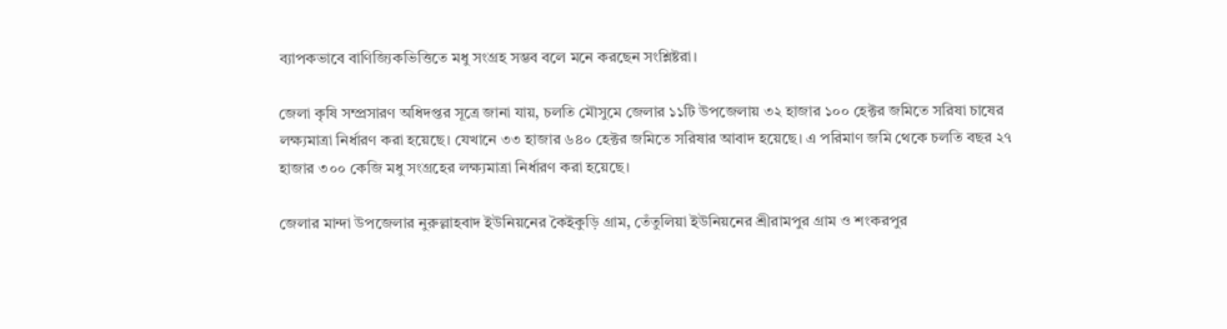ব্যাপকভাবে বাণিজ্যিকভিত্তিতে মধু সংগ্রহ সম্ভব বলে মনে করছেন সংশ্লিষ্টরা।

জেলা কৃষি সম্প্রসারণ অধিদপ্তর সূত্রে জানা যায়, চলতি মৌসুমে জেলার ১১টি উপজেলায় ৩২ হাজার ১০০ হেক্টর জমিতে সরিষা চাষের লক্ষ্যমাত্রা নির্ধারণ করা হয়েছে। যেখানে ৩৩ হাজার ৬৪০ হেক্টর জমিতে সরিষার আবাদ হয়েছে। এ পরিমাণ জমি থেকে চলতি বছর ২৭ হাজার ৩০০ কেজি মধু সংগ্রহের লক্ষ্যমাত্রা নির্ধারণ করা হয়েছে।

জেলার মান্দা উপজেলার নুরুল্লাহবাদ ইউনিয়নের কৈইকুড়ি গ্রাম, তেঁতুলিয়া ইউনিয়নের শ্রীরামপুর গ্রাম ও শংকরপুর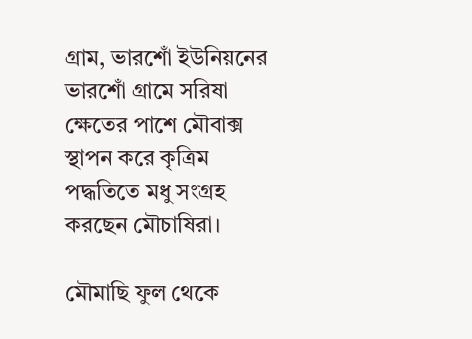গ্রাম, ভারশোঁ ইউনিয়নের ভারশোঁ গ্রামে সরিষা ক্ষেতের পাশে মৌবাক্স স্থাপন করে কৃত্রিম পদ্ধতিতে মধু সংগ্রহ করছেন মৌচাষিরা।

মৌমাছি ফুল থেকে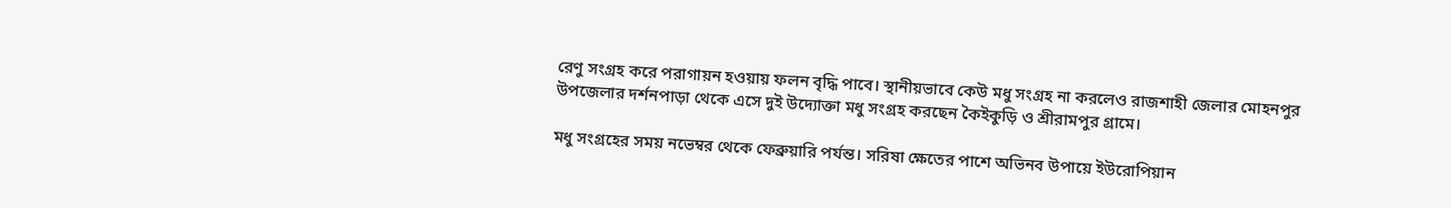রেণু সংগ্রহ করে পরাগায়ন হওয়ায় ফলন বৃদ্ধি পাবে। স্থানীয়ভাবে কেউ মধু সংগ্রহ না করলেও রাজশাহী জেলার মোহনপুর উপজেলার দর্শনপাড়া থেকে এসে দুই উদ্যোক্তা মধু সংগ্রহ করছেন কৈইকুড়ি ও শ্রীরামপুর গ্রামে।

মধু সংগ্রহের সময় নভেম্বর থেকে ফেব্রুয়ারি পর্যন্ত। সরিষা ক্ষেতের পাশে অভিনব উপায়ে ইউরোপিয়ান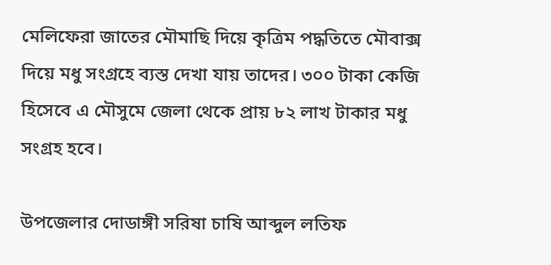মেলিফেরা জাতের মৌমাছি দিয়ে কৃত্রিম পদ্ধতিতে মৌবাক্স দিয়ে মধু সংগ্রহে ব্যস্ত দেখা যায় তাদের। ৩০০ টাকা কেজি হিসেবে এ মৌসুমে জেলা থেকে প্রায় ৮২ লাখ টাকার মধু সংগ্রহ হবে।

উপজেলার দোডাঙ্গী সরিষা চাষি আব্দুল লতিফ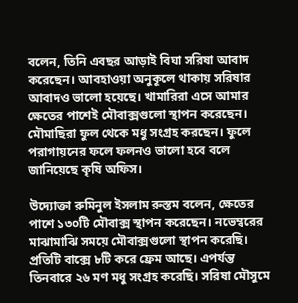বলেন, তিনি এবছর আড়াই বিঘা সরিষা আবাদ করেছেন। আবহাওয়া অনুকূলে থাকায় সরিষার আবাদও ভালো হয়েছে। খামারিরা এসে আমার ক্ষেতের পাশেই মৌবাক্সগুলো স্থাপন করেছেন। মৌমাছিরা ফুল থেকে মধু সংগ্রহ করছেন। ফুলে পরাগায়নের ফলে ফলনও ভালো হবে বলে জানিয়েছে কৃষি অফিস।

উদ্যোক্তা রুমিনুল ইসলাম রুস্তম বলেন, ক্ষেতের পাশে ১৩০টি মৌবাক্স স্থাপন করেছেন। নভেম্বরের মাঝামাঝি সময়ে মৌবাক্সগুলো স্থাপন করেছি। প্রতিটি বাক্সে ৮টি করে ফ্রেম আছে। এপর্যন্ত তিনবারে ২৬ মণ মধু সংগ্রহ করেছি। সরিষা মৌসুমে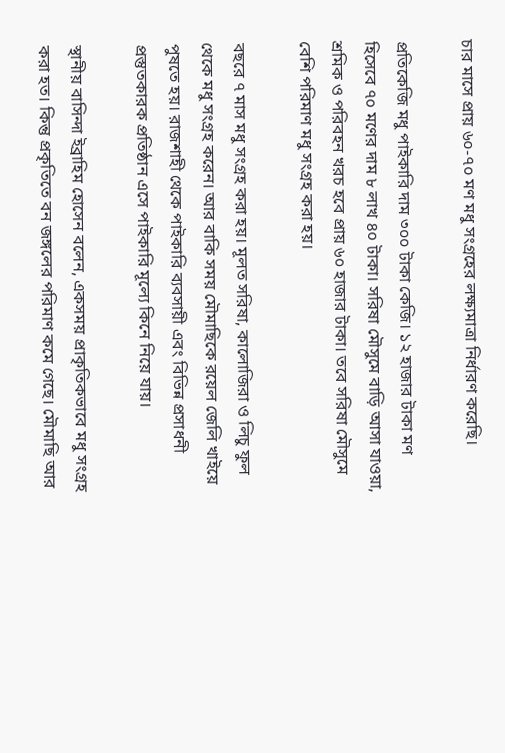চার মাসে প্রায় ৬০-৭০ মণ মধু সংগ্রহের লক্ষ্যমাত্রা নির্ধারণ করেছি।

প্রতিকেজি মধু পাইকারি দাম ৩০০ টাকা কেজি। ১২ হাজার টাকা মণ হিসেবে ৭০ মণের দাম ৮ লাখ ৪০ টাকা। সরিষা মৌসুমে বাড়ি আসা যাওয়া, শ্রমিক ও পরিবহন খরচ হবে প্রায় ৬০ হাজার টাকা। তবে সরিষা মৌসুমে বেশি পরিমাণ মধু সংগ্রহ করা হয়।

বছরে ৭ মাস মধু সংগ্রহ করা হয়। মূলত সরিষা, কালোজিরা ও লিচু ফুল থেকে মধু সংগ্রহ করেন। আর বাকি সময় মৌমাছিকে রয়েল জেলি খাইয়ে পুষতে হয়। রাজশাহী থেকে পাইকারি ব্যবসায়ী এবং বিভিন্ন প্রসাধনী প্রস্তুতকারক প্রতিষ্ঠান এসে পাইকারি মূল্যে কিনে নিয়ে যায়।

স্থানীয় বাসিন্দা ইব্রাহিম হোসেন বলেন, একসময় প্রাকৃতিকভাবে মধু সংগ্রহ করা হত। কিন্তু প্রকৃতিতে বন জঙ্গলের পরিমাণ কমে গেছে। মৌমাছি আর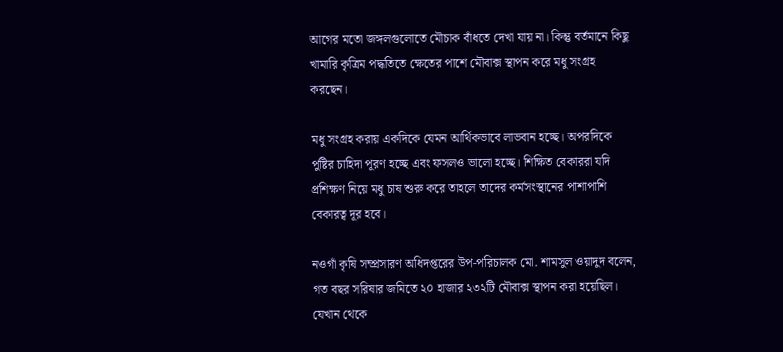আগের মতো জঙ্গলগুলোতে মৌচাক বাঁধতে দেখা যায় না। কিন্তু বর্তমানে কিছু খামারি কৃত্রিম পদ্ধতিতে ক্ষেতের পাশে মৌবাক্স স্থাপন করে মধু সংগ্রহ করছেন।

মধু সংগ্রহ করায় একদিকে যেমন আর্থিকভাবে লাভবান হচ্ছে। অপরদিকে পুষ্টির চাহিদা পূরণ হচ্ছে এবং ফসলও ভালো হচ্ছে। শিক্ষিত বেকাররা যদি প্রশিক্ষণ নিয়ে মধু চাষ শুরু করে তাহলে তাদের কর্মসংস্থানের পাশাপাশি বেকারত্ব দূর হবে।

নওগাঁ কৃষি সম্প্রসারণ অধিদপ্তরের উপ-পরিচালক মো. শামসুল ওয়াদুদ বলেন, গত বছর সরিষার জমিতে ২০ হাজার ২৩২টি মৌবাক্স স্থাপন করা হয়েছিল। যেখান থেকে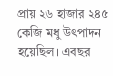প্রায় ২৬ হাজার ২৪৫ কেজি মধু উৎপাদন হয়েছিল। এবছর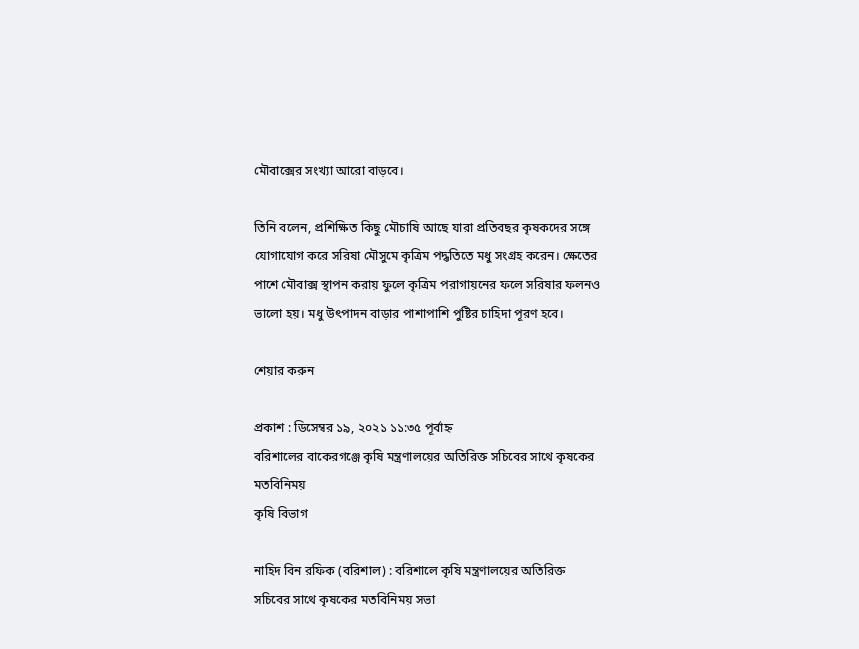মৌবাক্সের সংখ্যা আরো বাড়বে।

তিনি বলেন, প্রশিক্ষিত কিছু মৌচাষি আছে যারা প্রতিবছর কৃষকদের সঙ্গে যোগাযোগ করে সরিষা মৌসুমে কৃত্রিম পদ্ধতিতে মধু সংগ্রহ করেন। ক্ষেতের পাশে মৌবাক্স স্থাপন করায় ফুলে কৃত্রিম পরাগায়নের ফলে সরিষার ফলনও ভালো হয়। মধু উৎপাদন বাড়ার পাশাপাশি পুষ্টির চাহিদা পূরণ হবে।

শেয়ার করুন

প্রকাশ : ডিসেম্বর ১৯, ২০২১ ১১:৩৫ পূর্বাহ্ন
বরিশালের বাকেরগঞ্জে কৃষি মন্ত্রণালয়ের অতিরিক্ত সচিবের সাথে কৃষকের মতবিনিময়
কৃষি বিভাগ

নাহিদ বিন রফিক (বরিশাল) : বরিশালে কৃষি মন্ত্রণালয়ের অতিরিক্ত সচিবের সাথে কৃষকের মতবিনিময় সভা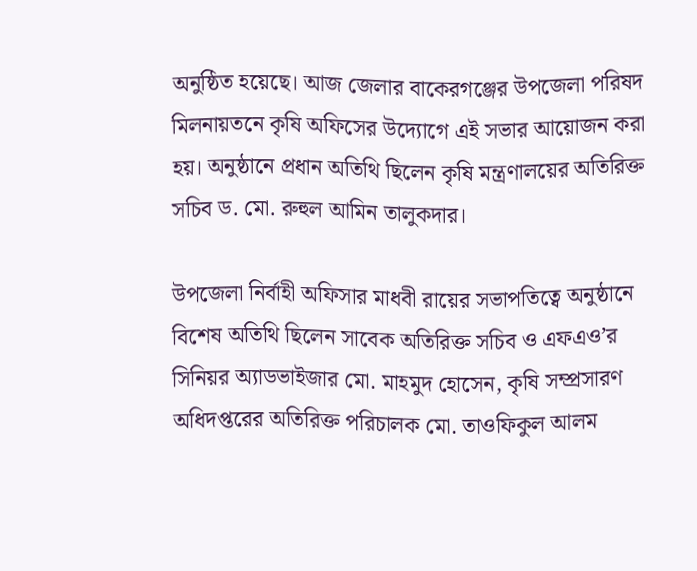অনুষ্ঠিত হয়েছে। আজ জেলার বাকেরগঞ্জের উপজেলা পরিষদ মিলনায়তনে কৃষি অফিসের উদ্যোগে এই সভার আয়োজন করা হয়। অনুষ্ঠানে প্রধান অতিথি ছিলেন কৃষি মন্ত্রণালয়ের অতিরিক্ত সচিব ড. মো. রুহুল আমিন তালুকদার।

উপজেলা নির্বাহী অফিসার মাধবী রায়ের সভাপতিত্বে অনুষ্ঠানে বিশেষ অতিথি ছিলেন সাবেক অতিরিক্ত সচিব ও এফএও’র সিনিয়র অ্যাডভাইজার মো. মাহমুদ হোসেন, কৃষি সম্প্রসারণ অধিদপ্তরের অতিরিক্ত পরিচালক মো. তাওফিকুল আলম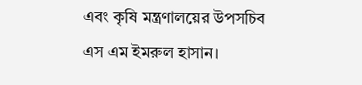এবং কৃষি মন্ত্রণালয়ের উপসচিব এস এম ইমরুল হাসান।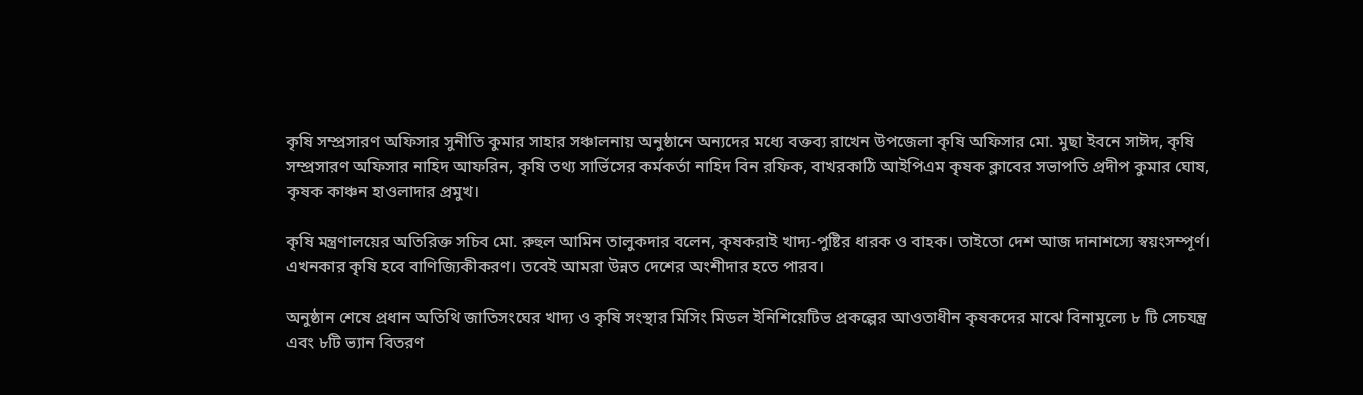কৃষি সম্প্রসারণ অফিসার সুনীতি কুমার সাহার সঞ্চালনায় অনুষ্ঠানে অন্যদের মধ্যে বক্তব্য রাখেন উপজেলা কৃষি অফিসার মো. মুছা ইবনে সাঈদ, কৃষি সম্প্রসারণ অফিসার নাহিদ আফরিন, কৃষি তথ্য সার্ভিসের কর্মকর্তা নাহিদ বিন রফিক, বাখরকাঠি আইপিএম কৃষক ক্লাবের সভাপতি প্রদীপ কুমার ঘোষ, কৃষক কাঞ্চন হাওলাদার প্রমুখ।

কৃষি মন্ত্রণালয়ের অতিরিক্ত সচিব মো. রুহুল আমিন তালুকদার বলেন, কৃষকরাই খাদ্য-পুষ্টির ধারক ও বাহক। তাইতো দেশ আজ দানাশস্যে স্বয়ংসম্পূর্ণ। এখনকার কৃষি হবে বাণিজ্যিকীকরণ। তবেই আমরা উন্নত দেশের অংশীদার হতে পারব।

অনুষ্ঠান শেষে প্রধান অতিথি জাতিসংঘের খাদ্য ও কৃষি সংস্থার মিসিং মিডল ইনিশিয়েটিভ প্রকল্পের আওতাধীন কৃষকদের মাঝে বিনামূল্যে ৮ টি সেচযন্ত্র এবং ৮টি ভ্যান বিতরণ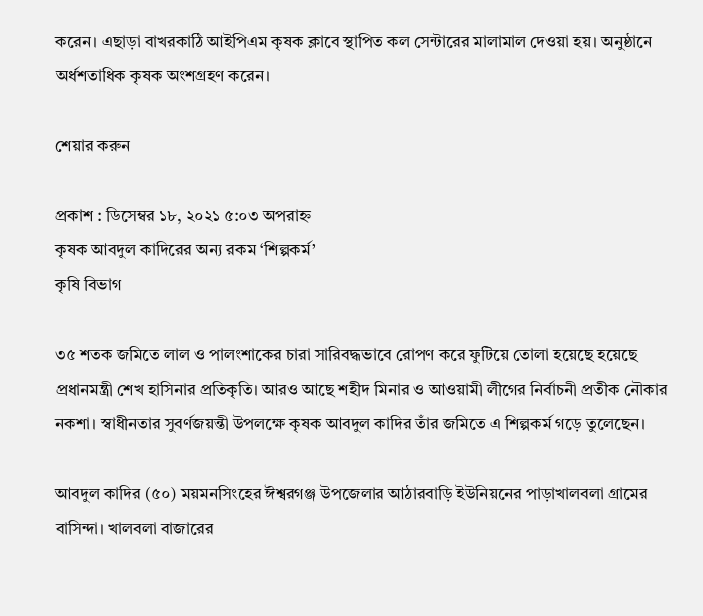করেন। এছাড়া বাখরকাঠি আইপিএম কৃষক ক্লাবে স্থাপিত কল সেন্টারের মালামাল দেওয়া হয়। অনুষ্ঠানে অর্ধশতাধিক কৃষক অংশগ্রহণ করেন।

শেয়ার করুন

প্রকাশ : ডিসেম্বর ১৮, ২০২১ ৫:০৩ অপরাহ্ন
কৃষক আবদুল কাদিরের অন্য রকম ‘শিল্পকর্ম’
কৃষি বিভাগ

৩৫ শতক জমিতে লাল ও পালংশাকের চারা সারিবদ্ধভাবে রোপণ করে ফুটিয়ে তোলা হয়েছে হয়েছে প্রধানমন্ত্রী শেখ হাসিনার প্রতিকৃতি। আরও আছে শহীদ মিনার ও আওয়ামী লীগের নির্বাচনী প্রতীক নৌকার নকশা। স্বাধীনতার সুবর্ণজয়ন্তী উপলক্ষে কৃষক আবদুল কাদির তাঁর জমিতে এ শিল্পকর্ম গড়ে তুলেছেন।

আবদুল কাদির (৫০) ময়মনসিংহের ঈশ্বরগঞ্জ উপজেলার আঠারবাড়ি ইউনিয়নের পাড়াখালবলা গ্রামের বাসিন্দা। খালবলা বাজারের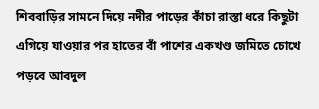শিববাড়ির সামনে দিয়ে নদীর পাড়ের কাঁচা রাস্তা ধরে কিছুটা এগিয়ে যাওয়ার পর হাতের বাঁ পাশের একখণ্ড জমিতে চোখে পড়বে আবদুল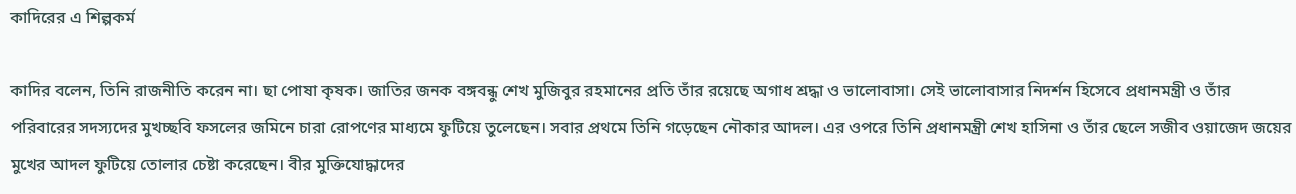কাদিরের এ শিল্পকর্ম

কাদির বলেন, তিনি রাজনীতি করেন না। ছা পোষা কৃষক। জাতির জনক বঙ্গবন্ধু শেখ মুজিবুর রহমানের প্রতি তাঁর রয়েছে অগাধ শ্রদ্ধা ও ভালোবাসা। সেই ভালোবাসার নিদর্শন হিসেবে প্রধানমন্ত্রী ও তাঁর পরিবারের সদস্যদের মুখচ্ছবি ফসলের জমিনে চারা রোপণের মাধ্যমে ফুটিয়ে তুলেছেন। সবার প্রথমে তিনি গড়েছেন নৌকার আদল। এর ওপরে তিনি প্রধানমন্ত্রী শেখ হাসিনা ও তাঁর ছেলে সজীব ওয়াজেদ জয়ের মুখের আদল ফুটিয়ে তোলার চেষ্টা করেছেন। বীর মুক্তিযোদ্ধাদের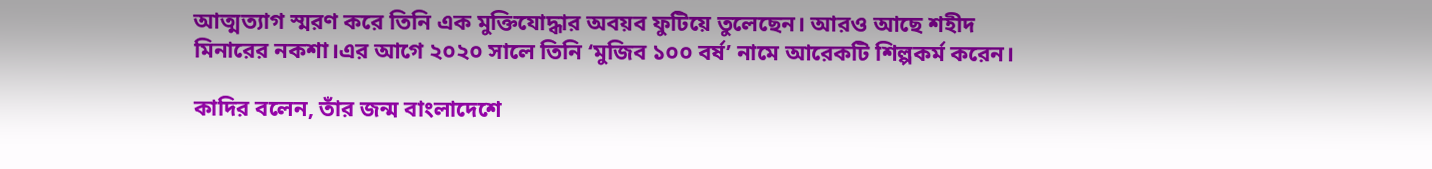আত্মত্যাগ স্মরণ করে তিনি এক মুক্তিযোদ্ধার অবয়ব ফুটিয়ে তুলেছেন। আরও আছে শহীদ মিনারের নকশা।এর আগে ২০২০ সালে তিনি ‘মুজিব ১০০ বর্ষ’ নামে আরেকটি শিল্পকর্ম করেন।

কাদির বলেন, তাঁর জন্ম বাংলাদেশে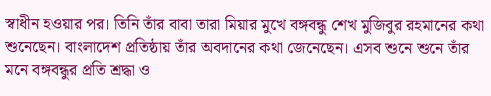স্বাধীন হওয়ার পর। তিনি তাঁর বাবা তারা মিয়ার মুখে বঙ্গবন্ধু শেখ মুজিবুর রহমানের কথা শুনেছেন। বাংলাদেশ প্রতিষ্ঠায় তাঁর অবদানের কথা জেনেছেন। এসব শুনে শুনে তাঁর মনে বঙ্গবন্ধুর প্রতি শ্রদ্ধা ও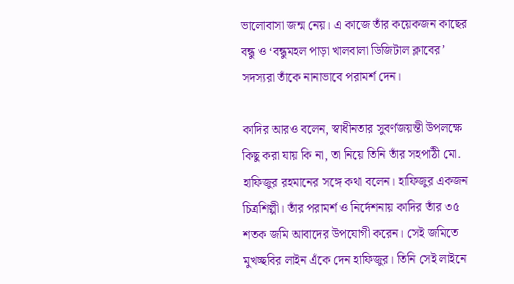ভালোবাসা জন্ম নেয়। এ কাজে তাঁর কয়েকজন কাছের বন্ধু ও ‘বন্ধুমহল পাড়া খালবালা ডিজিটাল ক্লাবের’ সদস্যরা তাঁকে নানাভাবে পরামর্শ দেন।

কাদির আরও বলেন, স্বাধীনতার সুবর্ণজয়ন্তী উপলক্ষে কিছু করা যায় কি না, তা নিয়ে তিনি তাঁর সহপাঠী মো. হাফিজুর রহমানের সঙ্গে কথা বলেন। হাফিজুর একজন চিত্রশিল্পী। তাঁর পরামর্শ ও নির্দেশনায় কাদির তাঁর ৩৫ শতক জমি আবাদের উপযোগী করেন। সেই জমিতে মুখচ্ছবির লাইন এঁকে দেন হাফিজুর। তিনি সেই লাইনে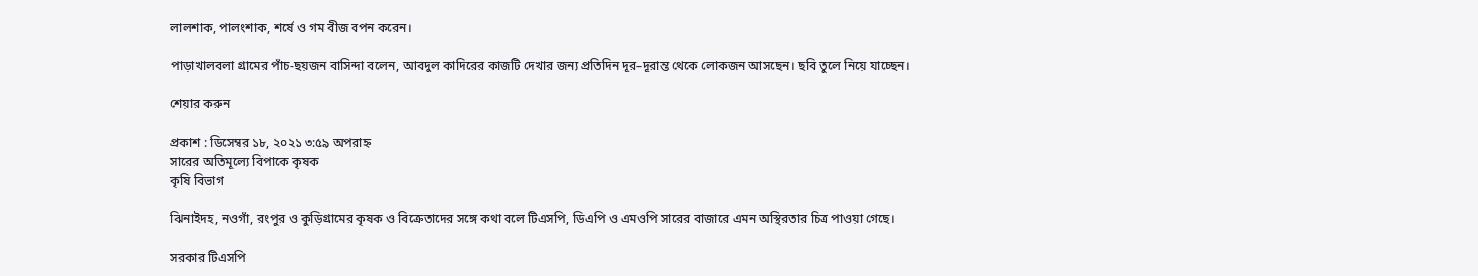লালশাক, পালংশাক, শর্ষে ও গম বীজ বপন করেন।

পাড়াখালবলা গ্রামের পাঁচ-ছয়জন বাসিন্দা বলেন, আবদুল কাদিরের কাজটি দেখার জন্য প্রতিদিন দূর–দূরান্ত থেকে লোকজন আসছেন। ছবি তুলে নিয়ে যাচ্ছেন।

শেয়ার করুন

প্রকাশ : ডিসেম্বর ১৮, ২০২১ ৩:৫৯ অপরাহ্ন
সারের অতিমূল্যে বিপাকে কৃষক
কৃষি বিভাগ

ঝিনাইদহ, নওগাঁ, রংপুর ও কুড়িগ্রামের কৃষক ও বিক্রেতাদের সঙ্গে কথা বলে টিএসপি, ডিএপি ও এমওপি সারের বাজারে এমন অস্থিরতার চিত্র পাওয়া গেছে।

সরকার টিএসপি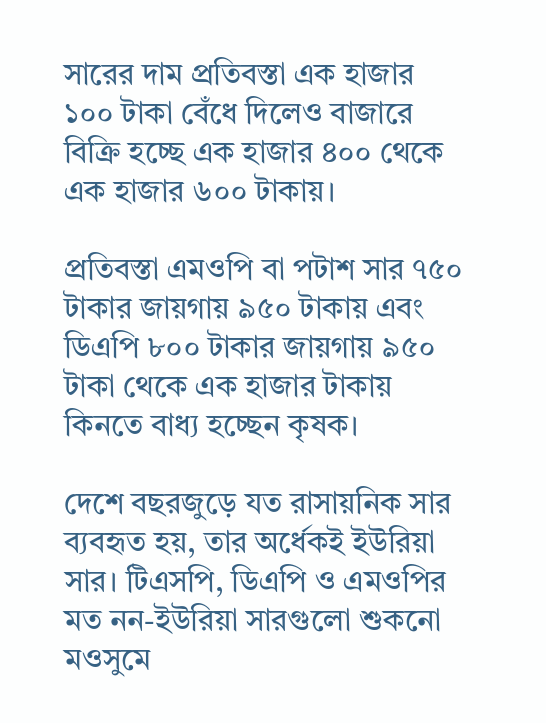সারের দাম প্রতিবস্তা এক হাজার ১০০ টাকা বেঁধে দিলেও বাজারে বিক্রি হচ্ছে এক হাজার ৪০০ থেকে এক হাজার ৬০০ টাকায়।

প্রতিবস্তা এমওপি বা পটাশ সার ৭৫০ টাকার জায়গায় ৯৫০ টাকায় এবং ডিএপি ৮০০ টাকার জায়গায় ৯৫০ টাকা থেকে এক হাজার টাকায় কিনতে বাধ্য হচ্ছেন কৃষক।

দেশে বছরজুড়ে যত রাসায়নিক সার ব্যবহৃত হয়, তার অর্ধেকই ইউরিয়া সার। টিএসপি, ডিএপি ও এমওপির মত নন-ইউরিয়া সারগুলো শুকনো মওসুমে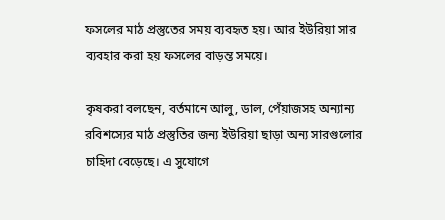ফসলের মাঠ প্রস্তুতের সময় ব্যবহৃত হয়। আর ইউরিয়া সার ব্যবহার করা হয় ফসলের বাড়ন্ত সময়ে।

কৃষকরা বলছেন, বর্তমানে আলু, ডাল, পেঁয়াজসহ অন্যান্য রবিশস্যের মাঠ প্রস্তুতির জন্য ইউরিয়া ছাড়া অন্য সারগুলোর চাহিদা বেড়েছে। এ সুযোগে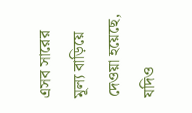এসব সারের মূল্য বাড়িয়ে দেওয়া হয়েছে, যদিও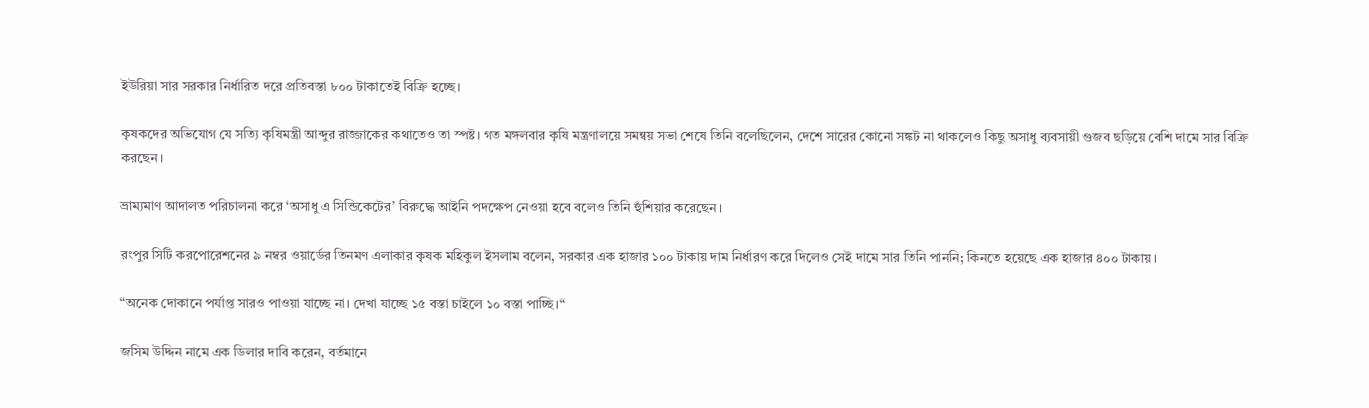ইউরিয়া সার সরকার নির্ধারিত দরে প্রতিবস্তা ৮০০ টাকাতেই বিক্রি হচ্ছে।

কৃষকদের অভিযোগ যে সত্যি কৃষিমন্ত্রী আব্দুর রাজ্জাকের কথাতেও তা স্পষ্ট। গত মঙ্গলবার কৃষি মন্ত্রণালয়ে সমন্বয় সভা শেষে তিনি বলেছিলেন, দেশে সারের কোনো সঙ্কট না থাকলেও কিছু অসাধু ব্যবসায়ী গুজব ছড়িয়ে বেশি দামে সার বিক্রি করছেন।

ভ্রাম্যমাণ আদালত পরিচালনা করে ‘অসাধু এ সিন্ডিকেটের’ বিরুদ্ধে আইনি পদক্ষেপ নেওয়া হবে বলেও তিনি হুঁশিয়ার করেছেন।

রংপুর সিটি করপোরেশনের ৯ নম্বর ওয়ার্ডের তিনমণ এলাকার কৃষক মহিকুল ইসলাম বলেন, সরকার এক হাজার ১০০ টাকায় দাম নির্ধারণ করে দিলেও সেই দামে সার তিনি পাননি; কিনতে হয়েছে এক হাজার ৪০০ টাকায়।

“অনেক দোকানে পর্যাপ্ত সারও পাওয়া যাচ্ছে না। দেখা যাচ্ছে ১৫ বস্তা চাইলে ১০ বস্তা পাচ্ছি।“

জসিম উদ্দিন নামে এক ডিলার দাবি করেন, বর্তমানে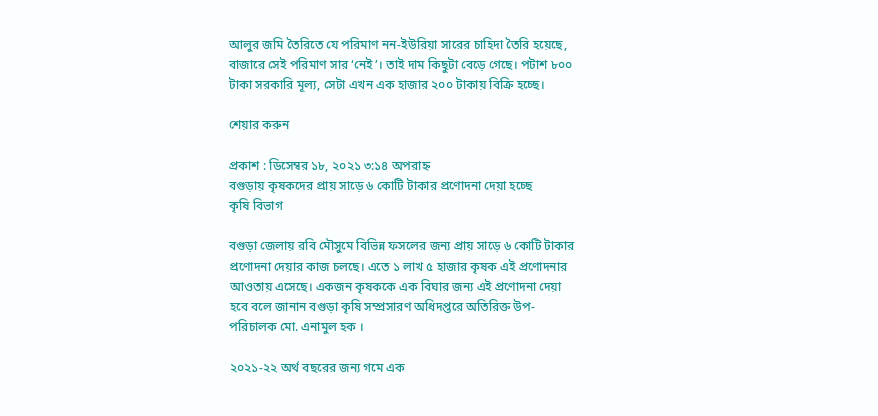আলুর জমি তৈরিতে যে পরিমাণ নন-ইউরিয়া সারের চাহিদা তৈরি হয়েছে, বাজারে সেই পরিমাণ সার ‘নেই’। তাই দাম কিছুটা বেড়ে গেছে। পটাশ ৮০০ টাকা সরকারি মূল্য, সেটা এখন এক হাজার ২০০ টাকায় বিক্রি হচ্ছে।

শেয়ার করুন

প্রকাশ : ডিসেম্বর ১৮, ২০২১ ৩:১৪ অপরাহ্ন
বগুড়ায় কৃষকদের প্রায় সাড়ে ৬ কোটি টাকার প্রণোদনা দেয়া হচ্ছে
কৃষি বিভাগ

বগুড়া জেলায় রবি মৌসুমে বিভিন্ন ফসলের জন্য প্রায় সাড়ে ৬ কোটি টাকার প্রণোদনা দেয়ার কাজ চলছে। এতে ১ লাখ ৫ হাজার কৃষক এই প্রণোদনার আওতায় এসেছে। একজন কৃষককে এক বিঘার জন্য এই প্রণোদনা দেয়া হবে বলে জানান বগুড়া কৃষি সম্প্রসারণ অধিদপ্তরে অতিরিক্ত উপ-পরিচালক মো. এনামুল হক ।

২০২১-২২ অর্থ বছরের জন্য গমে এক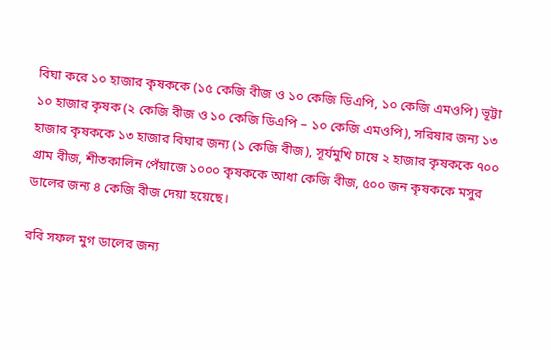বিঘা করে ১০ হাজার কৃষককে (১৫ কেজি বীজ ও ১০ কেজি ডিএপি, ১০ কেজি এমওপি) ভূট্টা ১০ হাজার কৃষক (২ কেজি বীজ ও ১০ কেজি ডিএপি – ১০ কেজি এমওপি), সরিষার জন্য ১৩ হাজার কৃষককে ১৩ হাজার বিঘার জন্য (১ কেজি বীজ), সূর্যমুখি চাষে ২ হাজার কৃষককে ৭০০ গ্রাম বীজ, শীতকালিন পেঁয়াজে ১০০০ কৃষককে আধা কেজি বীজ, ৫০০ জন কৃষককে মসুর ডালের জন্য ৪ কেজি বীজ দেয়া হয়েছে।

রবি সফল মুগ ডালের জন্য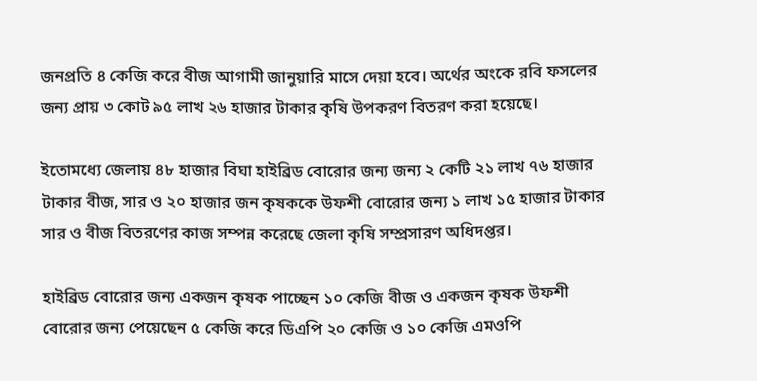জনপ্রতি ৪ কেজি করে বীজ আগামী জানুয়ারি মাসে দেয়া হবে। অর্থের অংকে রবি ফসলের জন্য প্রায় ৩ কোট ৯৫ লাখ ২৬ হাজার টাকার কৃষি উপকরণ বিতরণ করা হয়েছে।

ইতোমধ্যে জেলায় ৪৮ হাজার বিঘা হাইব্রিড বোরোর জন্য জন্য ২ কেটি ২১ লাখ ৭৬ হাজার টাকার বীজ, সার ও ২০ হাজার জন কৃষককে উফশী বোরোর জন্য ১ লাখ ১৫ হাজার টাকার সার ও বীজ বিতরণের কাজ সম্পন্ন করেছে জেলা কৃষি সম্প্রসারণ অধিদপ্তর।

হাইব্রিড বোরোর জন্য একজন কৃষক পাচ্ছেন ১০ কেজি বীজ ও একজন কৃষক উফশী বোরোর জন্য পেয়েছেন ৫ কেজি করে ডিএপি ২০ কেজি ও ১০ কেজি এমওপি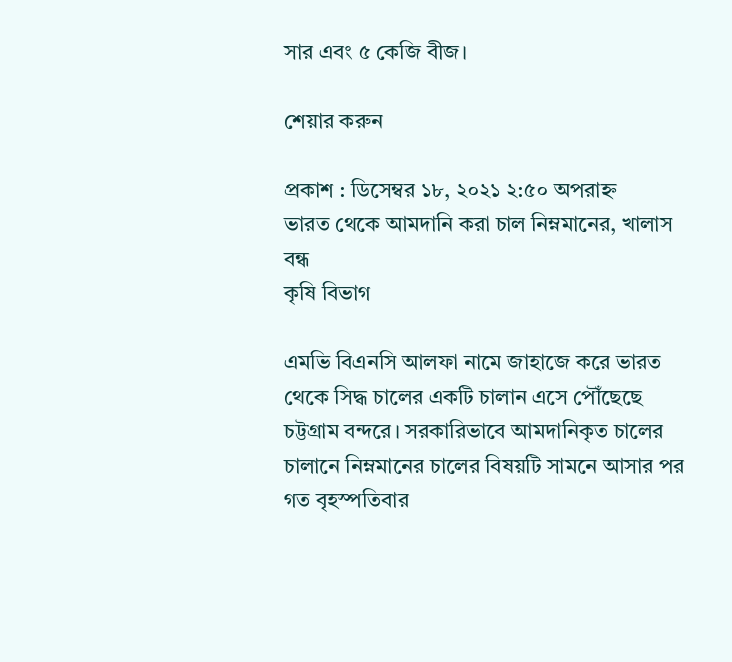সার এবং ৫ কেজি বীজ।

শেয়ার করুন

প্রকাশ : ডিসেম্বর ১৮, ২০২১ ২:৫০ অপরাহ্ন
ভারত থেকে আমদানি করা চাল নিম্নমানের, খালাস বন্ধ
কৃষি বিভাগ

এমভি বিএনসি আলফা নামে জাহাজে করে ভারত থেকে সিদ্ধ চালের একটি চালান এসে পৌঁছেছে চট্টগ্রাম বন্দরে। সরকারিভাবে আমদানিকৃত চালের চালানে নিম্নমানের চালের বিষয়টি সামনে আসার পর গত বৃহস্পতিবার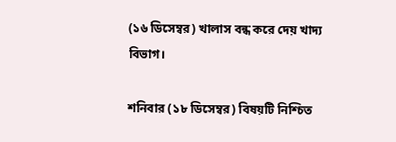(১৬ ডিসেম্বর) খালাস বন্ধ করে দেয় খাদ্য বিভাগ।

শনিবার (১৮ ডিসেম্বর) বিষয়টি নিশ্চিত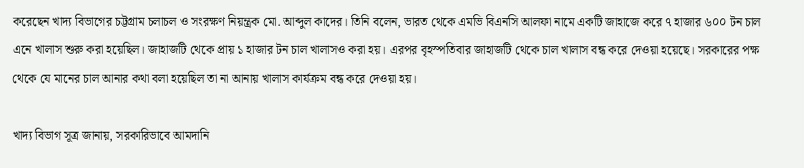করেছেন খাদ্য বিভাগের চট্টগ্রাম চলাচল ও সংরক্ষণ নিয়ন্ত্রক মো. আব্দুল কাদের। তিনি বলেন, ভারত থেকে এমভি বিএনসি আলফা নামে একটি জাহাজে করে ৭ হাজার ৬০০ টন চাল এনে খালাস শুরু করা হয়েছিল। জাহাজটি থেকে প্রায় ১ হাজার টন চাল খালাসও করা হয়। এরপর বৃহস্পতিবার জাহাজটি থেকে চাল খালাস বন্ধ করে দেওয়া হয়েছে। সরকারের পক্ষ থেকে যে মানের চাল আনার কথা বলা হয়েছিল তা না আনায় খালাস কার্যক্রম বন্ধ করে দেওয়া হয়।

খাদ্য বিভাগ সূত্র জানায়, সরকারিভাবে আমদানি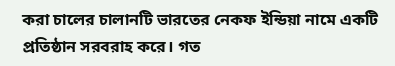করা চালের চালানটি ভারতের নেকফ ইন্ডিয়া নামে একটি প্রতিষ্ঠান সরবরাহ করে। গত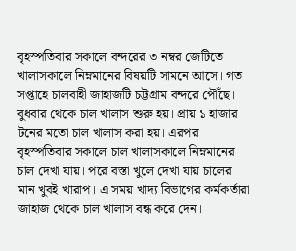বৃহস্পতিবার সকালে বন্দরের ৩ নম্বর জেটিতে খালাসকালে নিম্নমানের বিষয়টি সামনে আসে। গত সপ্তাহে চালবাহী জাহাজটি চট্টগ্রাম বন্দরে পৌঁছে। বুধবার থেকে চাল খালাস শুরু হয়। প্রায় ১ হাজার টনের মতো চাল খালাস করা হয়। এরপর বৃহস্পতিবার সকালে চাল খালাসকালে নিম্নমানের চাল দেখা যায়। পরে বস্তা খুলে দেখা যায় চালের মান খুবই খারাপ। এ সময় খাদ্য বিভাগের কর্মকর্তারা জাহাজ থেকে চাল খালাস বন্ধ করে দেন।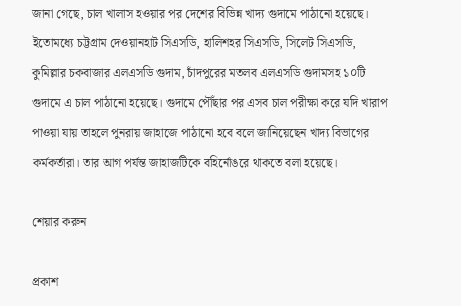জানা গেছে, চাল খালাস হওয়ার পর দেশের বিভিন্ন খাদ্য গুদামে পাঠানো হয়েছে। ইতোমধ্যে চট্টগ্রাম দেওয়ানহাট সিএসডি, হালিশহর সিএসডি, সিলেট সিএসডি, কুমিল্লার চকবাজার এলএসডি গুদাম, চাঁদপুরের মতলব এলএসডি গুদামসহ ১০টি গুদামে এ চাল পাঠানো হয়েছে। গুদামে পৌঁছার পর এসব চাল পরীক্ষা করে যদি খারাপ পাওয়া যায় তাহলে পুনরায় জাহাজে পাঠানো হবে বলে জানিয়েছেন খাদ্য বিভাগের কর্মকর্তারা। তার আগ পর্যন্ত জাহাজটিকে বহির্নোঙরে থাকতে বলা হয়েছে।

শেয়ার করুন

প্রকাশ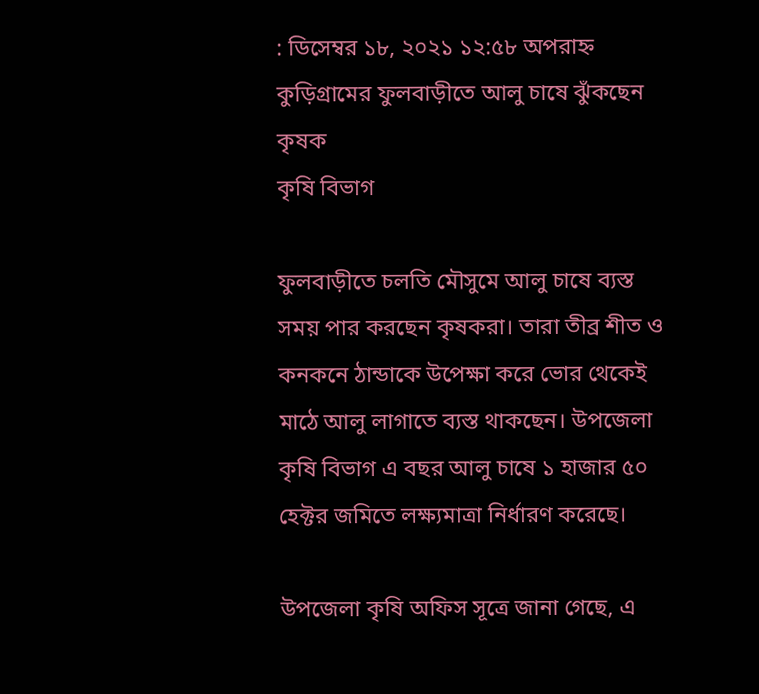: ডিসেম্বর ১৮, ২০২১ ১২:৫৮ অপরাহ্ন
কুড়িগ্রামের ফুলবাড়ীতে আলু চাষে ঝুঁকছেন কৃষক
কৃষি বিভাগ

ফুলবাড়ীতে চলতি মৌসুমে আলু চাষে ব্যস্ত সময় পার করছেন কৃষকরা। তারা তীব্র শীত ও কনকনে ঠান্ডাকে উপেক্ষা করে ভোর থেকেই মাঠে আলু লাগাতে ব্যস্ত থাকছেন। উপজেলা কৃষি বিভাগ এ বছর আলু চাষে ১ হাজার ৫০ হেক্টর জমিতে লক্ষ্যমাত্রা নির্ধারণ করেছে।

উপজেলা কৃষি অফিস সূত্রে জানা গেছে, এ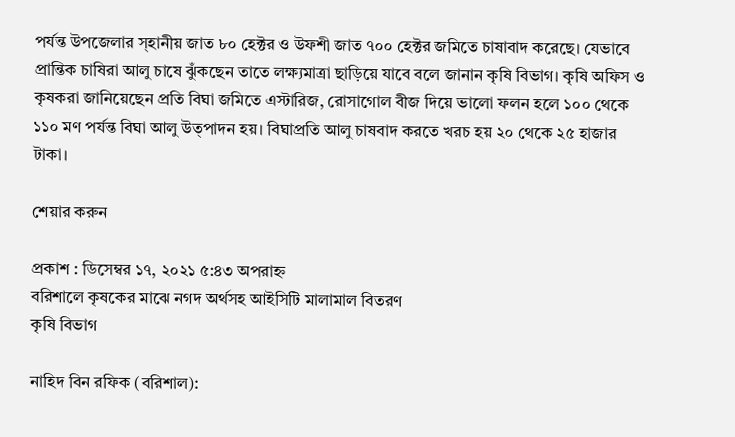পর্যন্ত উপজেলার স্হানীয় জাত ৮০ হেক্টর ও উফশী জাত ৭০০ হেক্টর জমিতে চাষাবাদ করেছে। যেভাবে প্রান্তিক চাষিরা আলু চাষে ঝুঁকছেন তাতে লক্ষ্যমাত্রা ছাড়িয়ে যাবে বলে জানান কৃষি বিভাগ। কৃষি অফিস ও কৃষকরা জানিয়েছেন প্রতি বিঘা জমিতে এস্টারিজ, রোসাগোল বীজ দিয়ে ভালো ফলন হলে ১০০ থেকে ১১০ মণ পর্যন্ত বিঘা আলু উত্পাদন হয়। বিঘাপ্রতি আলু চাষবাদ করতে খরচ হয় ২০ থেকে ২৫ হাজার টাকা।

শেয়ার করুন

প্রকাশ : ডিসেম্বর ১৭, ২০২১ ৫:৪৩ অপরাহ্ন
বরিশালে কৃষকের মাঝে নগদ অর্থসহ আইসিটি মালামাল বিতরণ
কৃষি বিভাগ

নাহিদ বিন রফিক (বরিশাল):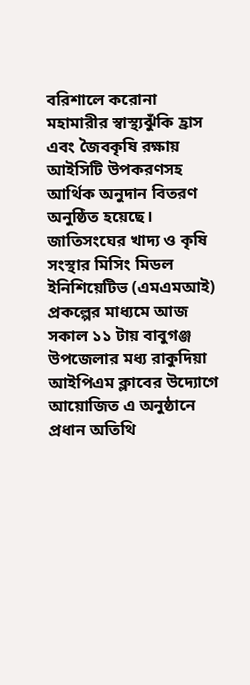বরিশালে করোনা মহামারীর স্বাস্থ্যঝুঁকি হ্রাস এবং জৈবকৃষি রক্ষায় আইসিটি উপকরণসহ আর্থিক অনুদান বিতরণ অনুষ্ঠিত হয়েছে। জাতিসংঘের খাদ্য ও কৃষি সংস্থার মিসিং মিডল ইনিশিয়েটিভ (এমএমআই) প্রকল্পের মাধ্যমে আজ সকাল ১১ টায় বাবুগঞ্জ উপজেলার মধ্য রাকুদিয়া আইপিএম ক্লাবের উদ্যোগে আয়োজিত এ অনুষ্ঠানে প্রধান অতিথি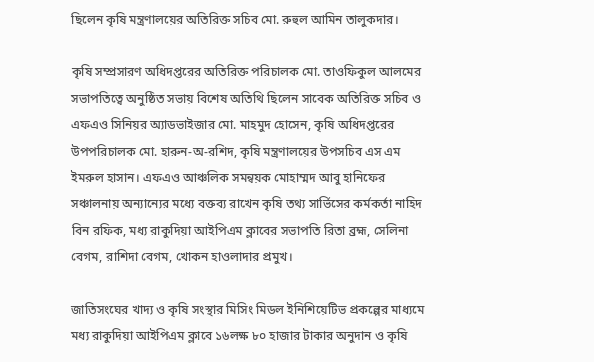ছিলেন কৃষি মন্ত্রণালয়ের অতিরিক্ত সচিব মো. রুহুল আমিন তালুকদার।

কৃষি সম্প্রসারণ অধিদপ্তরের অতিরিক্ত পরিচালক মো. তাওফিকুল আলমের সভাপতিত্বে অনুষ্ঠিত সভায় বিশেষ অতিথি ছিলেন সাবেক অতিরিক্ত সচিব ও এফএও সিনিয়র অ্যাডভাইজার মো. মাহমুদ হোসেন, কৃষি অধিদপ্তরের উপপরিচালক মো. হারুন-অ-রশিদ, কৃষি মন্ত্রণালয়ের উপসচিব এস এম ইমরুল হাসান। এফএও আঞ্চলিক সমন্বয়ক মোহাম্মদ আবু হানিফের সঞ্চালনায় অন্যান্যের মধ্যে বক্তব্য রাখেন কৃষি তথ্য সার্ভিসের কর্মকর্তা নাহিদ বিন রফিক, মধ্য রাকুদিয়া আইপিএম ক্লাবের সভাপতি রিতা ব্রহ্ম, সেলিনা বেগম, রাশিদা বেগম, খোকন হাওলাদার প্রমুখ।

জাতিসংঘের খাদ্য ও কৃষি সংস্থার মিসিং মিডল ইনিশিয়েটিভ প্রকল্পের মাধ্যমে মধ্য রাকুদিয়া আইপিএম ক্লাবে ১৬লক্ষ ৮০ হাজার টাকার অনুদান ও কৃষি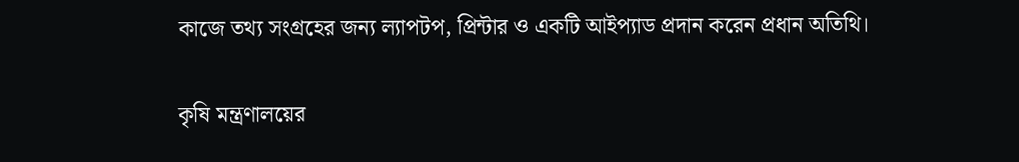কাজে তথ্য সংগ্রহের জন্য ল্যাপটপ, প্রিন্টার ও একটি আইপ্যাড প্রদান করেন প্রধান অতিথি।

কৃষি মন্ত্রণালয়ের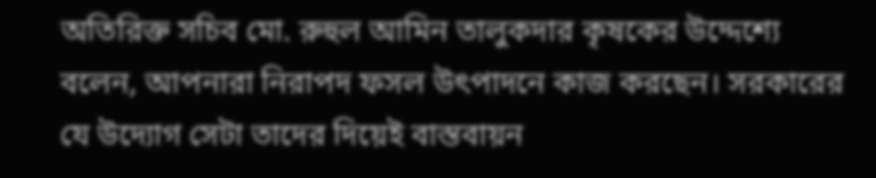অতিরিক্ত সচিব মো. রুহুল আমিন তালুকদার কৃষকের উদ্দেশ্যে বলেন, আপনারা নিরাপদ ফসল উৎপাদনে কাজ করছেন। সরকারের যে উদ্যোগ সেটা তাদের দিয়েই বাস্তবায়ন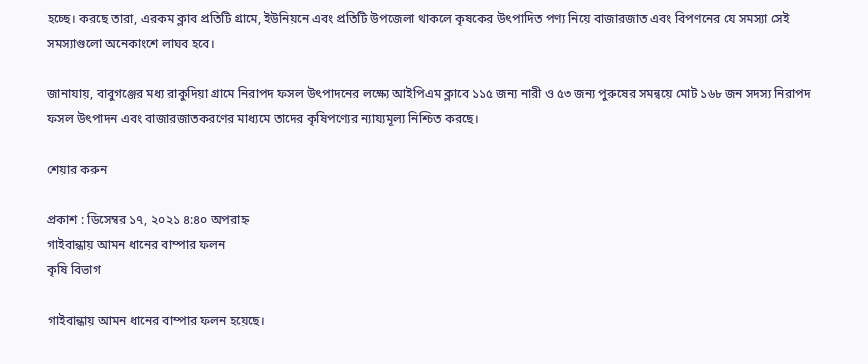হচ্ছে। করছে তারা, এরকম ক্লাব প্রতিটি গ্রামে, ইউনিয়নে এবং প্রতিটি উপজেলা থাকলে কৃষকের উৎপাদিত পণ্য নিয়ে বাজারজাত এবং বিপণনের যে সমস্যা সেই সমস্যাগুলো অনেকাংশে লাঘব হবে।

জানাযায়, বাবুগঞ্জের মধ্য রাকুদিয়া গ্রামে নিরাপদ ফসল উৎপাদনের লক্ষ্যে আইপিএম ক্লাবে ১১৫ জন্য নারী ও ৫৩ জন্য পুরুষের সমন্বয়ে মোট ১৬৮ জন সদস্য নিরাপদ ফসল উৎপাদন এবং বাজারজাতকরণের মাধ্যমে তাদের কৃষিপণ্যের ন্যায্যমূল্য নিশ্চিত করছে।

শেয়ার করুন

প্রকাশ : ডিসেম্বর ১৭, ২০২১ ৪:৪০ অপরাহ্ন
গাইবান্ধায় আমন ধানের বাম্পার ফলন
কৃষি বিভাগ

গাইবান্ধায় আমন ধানের বাম্পার ফলন হয়েছে।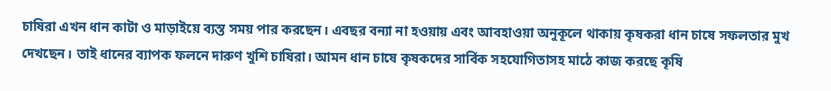চাষিরা এখন ধান কাটা ও মাড়াইয়ে ব্যস্ত সময় পার করছেন। এবছর বন্যা না হওয়ায় এবং আবহাওয়া অনুকূলে থাকায় কৃষকরা ধান চাষে সফলতার মুখ দেখছেন। তাই ধানের ব্যাপক ফলনে দারুণ খুশি চাষিরা। আমন ধান চাষে কৃষকদের সার্বিক সহযোগিতাসহ মাঠে কাজ করছে কৃষি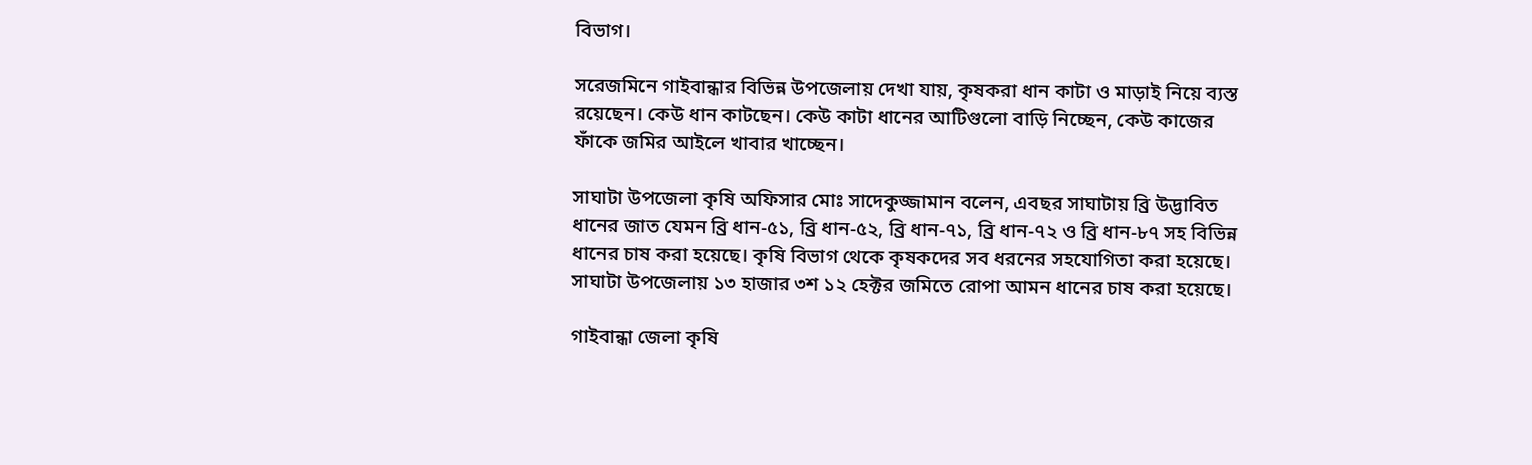বিভাগ।

সরেজমিনে গাইবান্ধার বিভিন্ন উপজেলায় দেখা যায়, কৃষকরা ধান কাটা ও মাড়াই নিয়ে ব্যস্ত রয়েছেন। কেউ ধান কাটছেন। কেউ কাটা ধানের আটিগুলো বাড়ি নিচ্ছেন, কেউ কাজের ফাঁকে জমির আইলে খাবার খাচ্ছেন।

সাঘাটা উপজেলা কৃষি অফিসার মোঃ সাদেকুজ্জামান বলেন, এবছর সাঘাটায় ব্রি উদ্ভাবিত ধানের জাত যেমন ব্রি ধান-৫১, ব্রি ধান-৫২, ব্রি ধান-৭১, ব্রি ধান-৭২ ও ব্রি ধান-৮৭ সহ বিভিন্ন ধানের চাষ করা হয়েছে। কৃষি বিভাগ থেকে কৃষকদের সব ধরনের সহযোগিতা করা হয়েছে। সাঘাটা উপজেলায় ১৩ হাজার ৩শ ১২ হেক্টর জমিতে রোপা আমন ধানের চাষ করা হয়েছে।

গাইবান্ধা জেলা কৃষি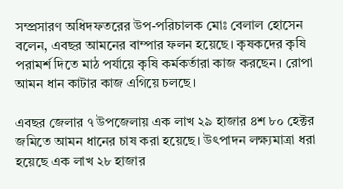সম্প্রসারণ অধিদফতরের উপ-পরিচালক মোঃ বেলাল হোসেন বলেন, এবছর আমনের বাম্পার ফলন হয়েছে। কৃষকদের কৃষি পরামর্শ দিতে মাঠ পর্যায়ে কৃষি কর্মকর্তারা কাজ করছেন। রোপা আমন ধান কাটার কাজ এগিয়ে চলছে।

এবছর জেলার ৭ উপজেলায় এক লাখ ২৯ হাজার ৪শ ৮০ হেক্টর জমিতে আমন ধানের চাষ করা হয়েছে। উৎপাদন লক্ষ্যমাত্রা ধরা হয়েছে এক লাখ ২৮ হাজার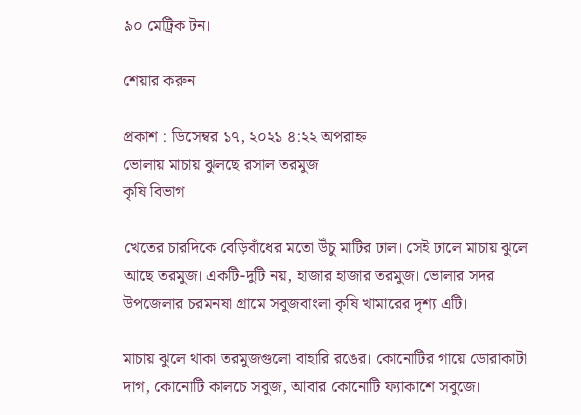৯০ মেট্রিক টন।

শেয়ার করুন

প্রকাশ : ডিসেম্বর ১৭, ২০২১ ৪:২২ অপরাহ্ন
ভোলায় মাচায় ঝুলছে রসাল তরমুজ
কৃষি বিভাগ

খেতের চারদিকে বেড়িবাঁধের মতো উঁচু মাটির ঢাল। সেই ঢালে মাচায় ঝুলে আছে তরমুজ। একটি-দুটি নয়, হাজার হাজার তরমুজ। ভোলার সদর উপজেলার চরমনষা গ্রামে সবুজবাংলা কৃষি খামারের দৃশ্য এটি।

মাচায় ঝুলে থাকা তরমুজগুলো বাহারি রঙের। কোনোটির গায়ে ডোরাকাটা দাগ, কোনোটি কালচে সবুজ, আবার কোনোটি ফ্যাকাশে সবুজে।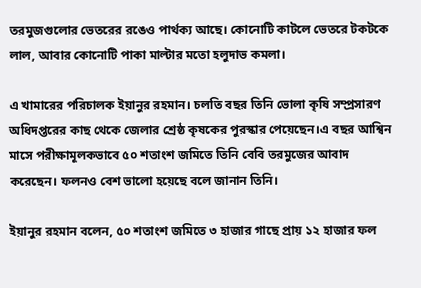তরমুজগুলোর ভেতরের রঙেও পার্থক্য আছে। কোনোটি কাটলে ভেতরে টকটকে লাল, আবার কোনোটি পাকা মাল্টার মতো হলুদাভ কমলা।

এ খামারের পরিচালক ইয়ানুর রহমান। চলতি বছর তিনি ভোলা কৃষি সম্প্রসারণ অধিদপ্তরের কাছ থেকে জেলার শ্রেষ্ঠ কৃষকের পুরস্কার পেয়েছেন।এ বছর আশ্বিন মাসে পরীক্ষামূলকভাবে ৫০ শতাংশ জমিতে তিনি বেবি তরমুজের আবাদ করেছেন। ফলনও বেশ ভালো হয়েছে বলে জানান তিনি।

ইয়ানুর রহমান বলেন, ৫০ শতাংশ জমিতে ৩ হাজার গাছে প্রায় ১২ হাজার ফল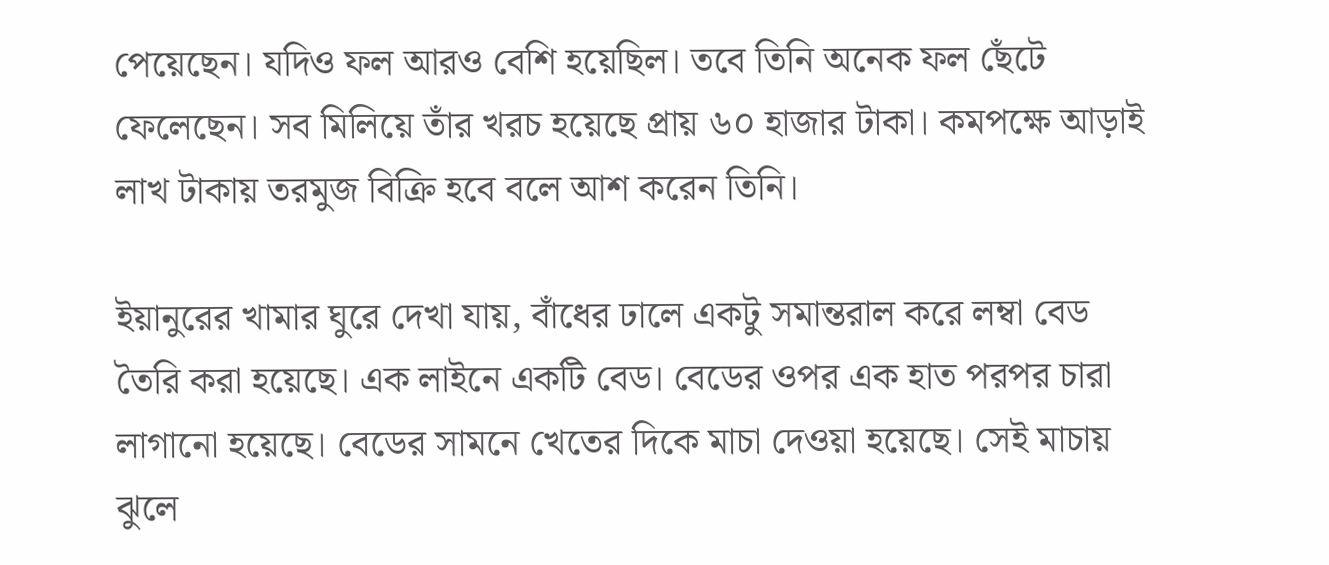পেয়েছেন। যদিও ফল আরও বেশি হয়েছিল। তবে তিনি অনেক ফল ছেঁটে ফেলেছেন। সব মিলিয়ে তাঁর খরচ হয়েছে প্রায় ৬০ হাজার টাকা। কমপক্ষে আড়াই লাখ টাকায় তরমুজ বিক্রি হবে বলে আশ করেন তিনি।

ইয়ানুরের খামার ঘুরে দেখা যায়, বাঁধের ঢালে একটু সমান্তরাল করে লম্বা বেড তৈরি করা হয়েছে। এক লাইনে একটি বেড। বেডের ওপর এক হাত পরপর চারা লাগানো হয়েছে। বেডের সামনে খেতের দিকে মাচা দেওয়া হয়েছে। সেই মাচায় ঝুলে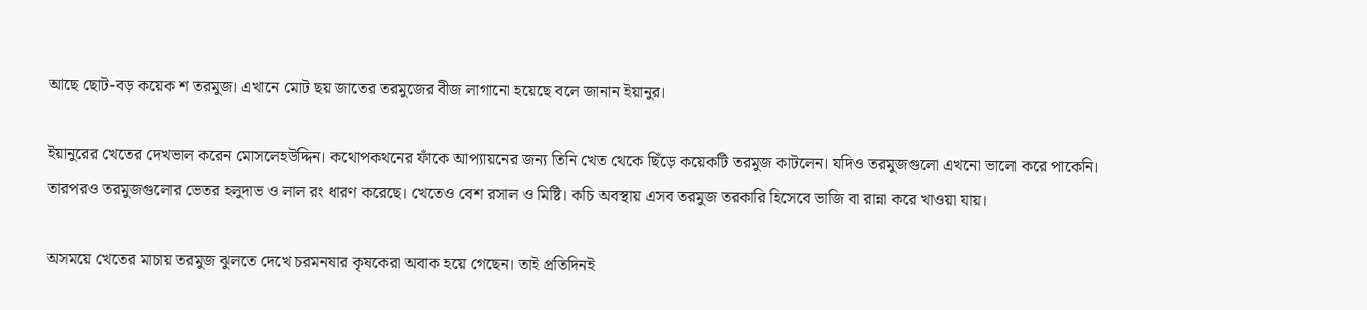আছে ছোট-বড় কয়েক শ তরমুজ। এখানে মোট ছয় জাতের তরমুজের বীজ লাগানো হয়েছে বলে জানান ইয়ানুর।

ইয়ানুরের খেতের দেখভাল করেন মোসলেহউদ্দিন। কথোপকথনের ফাঁকে আপ্যায়নের জন্য তিনি খেত থেকে ছিঁড়ে কয়েকটি তরমুজ কাটলেন। যদিও তরমুজগুলো এখনো ভালো করে পাকেনি। তারপরও তরমুজগুলোর ভেতর হলুদাভ ও লাল রং ধারণ করেছে। খেতেও বেশ রসাল ও মিষ্টি। কচি অবস্থায় এসব তরমুজ তরকারি হিসেবে ভাজি বা রান্না করে খাওয়া যায়।

অসময়ে খেতের মাচায় তরমুজ ঝুলতে দেখে চরমনষার কৃষকেরা অবাক হয়ে গেছেন। তাই প্রতিদিনই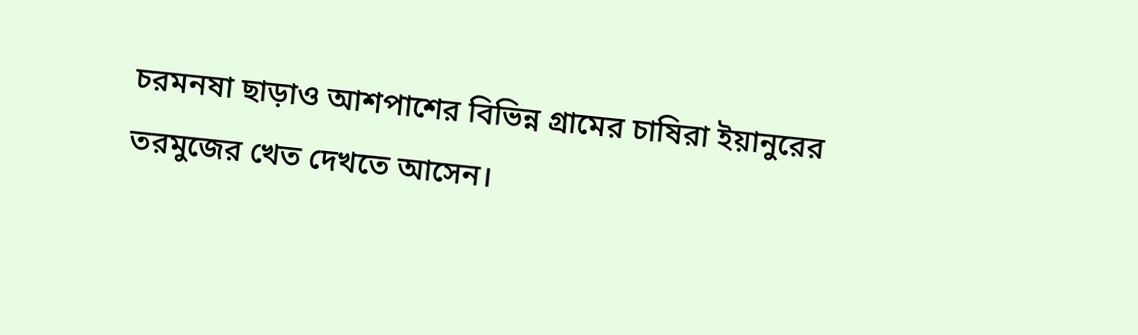চরমনষা ছাড়াও আশপাশের বিভিন্ন গ্রামের চাষিরা ইয়ানুরের তরমুজের খেত দেখতে আসেন।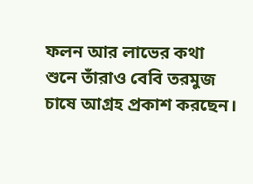ফলন আর লাভের কথা শুনে তাঁরাও বেবি তরমুজ চাষে আগ্রহ প্রকাশ করছেন।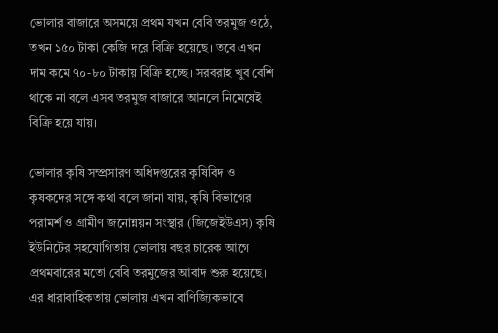ভোলার বাজারে অসময়ে প্রথম যখন বেবি তরমুজ ওঠে, তখন ১৫০ টাকা কেজি দরে বিক্রি হয়েছে। তবে এখন দাম কমে ৭০-৮০ টাকায় বিক্রি হচ্ছে। সরবরাহ খুব বেশি থাকে না বলে এসব তরমুজ বাজারে আনলে নিমেষেই বিক্রি হয়ে যায়।

ভোলার কৃষি সম্প্রসারণ অধিদপ্তরের কৃষিবিদ ও কৃষকদের সঙ্গে কথা বলে জানা যায়, কৃষি বিভাগের পরামর্শ ও গ্রামীণ জনোন্নয়ন সংস্থার (জিজেইউএস) কৃষি ইউনিটের সহযোগিতায় ভোলায় বছর চারেক আগে প্রথমবারের মতো বেবি তরমুজের আবাদ শুরু হয়েছে। এর ধারাবাহিকতায় ভোলায় এখন বাণিজ্যিকভাবে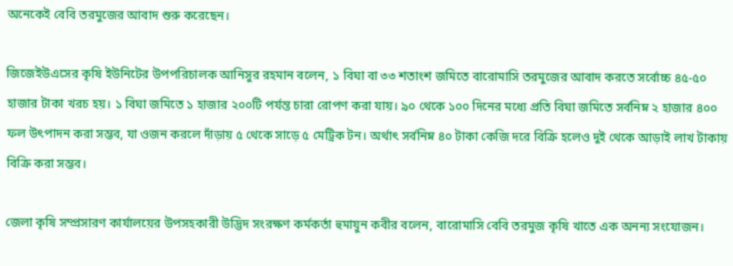অনেকেই বেবি তরমুজের আবাদ শুরু করেছেন।

জিজেইউএসের কৃষি ইউনিটের উপপরিচালক আনিসুর রহমান বলেন, ১ বিঘা বা ৩৩ শতাংশ জমিতে বারোমাসি তরমুজের আবাদ করতে সর্বোচ্চ ৪৫-৫০ হাজার টাকা খরচ হয়। ১ বিঘা জমিতে ১ হাজার ২০০টি পর্যন্ত চারা রোপণ করা যায়। ৯০ থেকে ১০০ দিনের মধ্যে প্রতি বিঘা জমিতে সর্বনিম্ন ২ হাজার ৪০০ ফল উৎপাদন করা সম্ভব, যা ওজন করলে দাঁড়ায় ৫ থেকে সাড়ে ৫ মেট্রিক টন। অর্থাৎ সর্বনিম্ন ৪০ টাকা কেজি দরে বিক্রি হলেও দুই থেকে আড়াই লাখ টাকায় বিক্রি করা সম্ভব।

জেলা কৃষি সম্প্রসারণ কার্যালয়ের উপসহকারী উদ্ভিদ সংরক্ষণ কর্মকর্তা হুমায়ুন কবীর বলেন, বারোমাসি বেবি তরমুজ কৃষি খাতে এক অনন্য সংযোজন।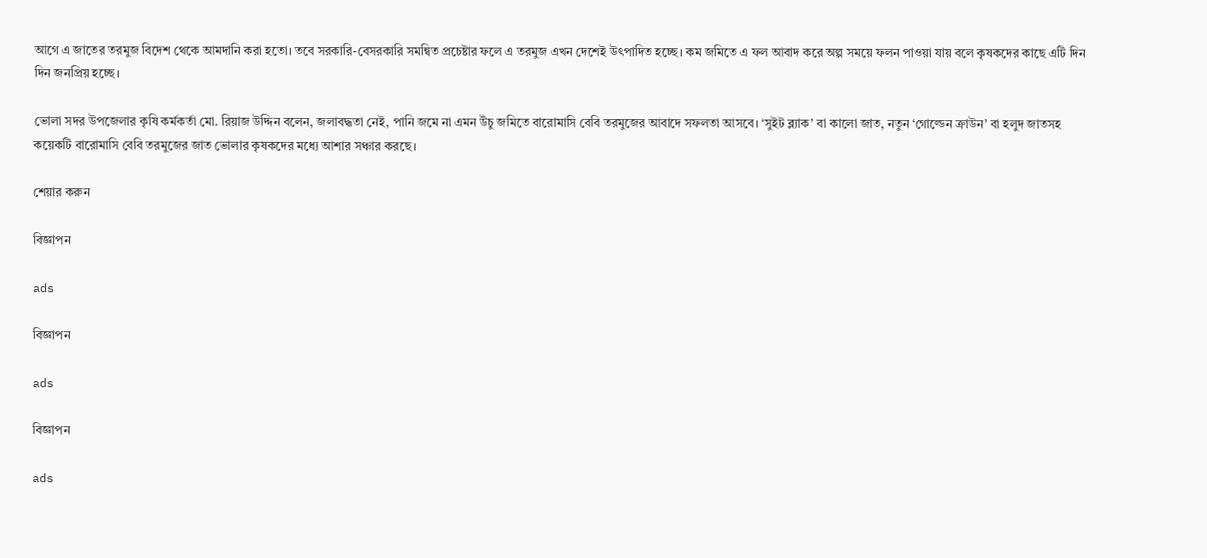আগে এ জাতের তরমুজ বিদেশ থেকে আমদানি করা হতো। তবে সরকারি-বেসরকারি সমন্বিত প্রচেষ্টার ফলে এ তরমুজ এখন দেশেই উৎপাদিত হচ্ছে। কম জমিতে এ ফল আবাদ করে অল্প সময়ে ফলন পাওয়া যায় বলে কৃষকদের কাছে এটি দিন দিন জনপ্রিয় হচ্ছে।

ভোলা সদর উপজেলার কৃষি কর্মকর্তা মো. রিয়াজ উদ্দিন বলেন, জলাবদ্ধতা নেই, পানি জমে না এমন উঁচু জমিতে বারোমাসি বেবি তরমুজের আবাদে সফলতা আসবে। ‘সুইট ব্ল্যাক’ বা কালো জাত, নতুন ‘গোল্ডেন ক্রাউন’ বা হলুদ জাতসহ কয়েকটি বারোমাসি বেবি তরমুজের জাত ভোলার কৃষকদের মধ্যে আশার সঞ্চার করছে।

শেয়ার করুন

বিজ্ঞাপন

ads

বিজ্ঞাপন

ads

বিজ্ঞাপন

ads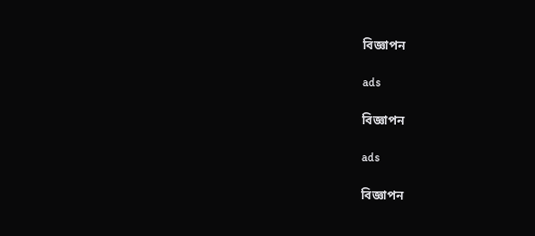বিজ্ঞাপন

ads

বিজ্ঞাপন

ads

বিজ্ঞাপন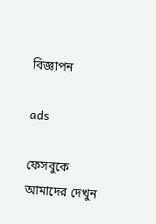বিজ্ঞাপন

ads

ফেসবুকে আমাদের দেখুন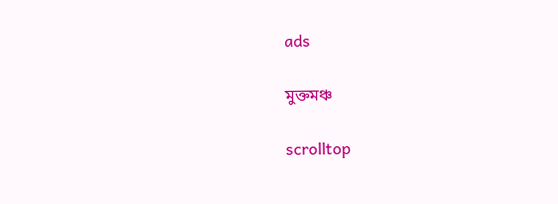ads

মুক্তমঞ্চ

scrolltop